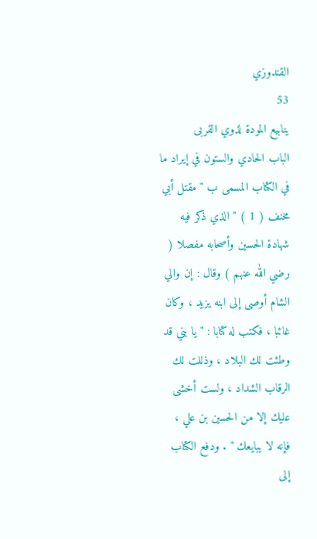القندوزي
53
ينابيع المودة لذوي القربى
الباب الحادي والستون في إيراد ما في الكتاب المسمى ب " مقتل أبي مخنف ( 1 ) " الذي ذكر فيه شهادة الحسين وأصحابه مفصلا ( رضي الله عنهم ) وقال : إن والي الشام أوصى إلى ابنه يزيد ، وكان غائبا ، فكتب له كتابا : " يا بني قد وطئت لك البلاد ، وذللت لك الرقاب الشداد ، ولست أخشى عليك إلا من الحسين بن علي ، فإنه لا يبايعك " . ودفع الكتاب إلى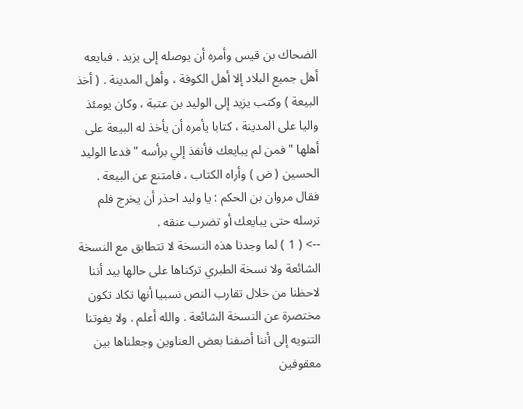الضحاك بن قيس وأمره أن يوصله إلى يزيد . فبايعه أهل جميع البلاد إلا أهل الكوفة ، وأهل المدينة . ( أخذ البيعة ) وكتب يزيد إلى الوليد بن عتبة ، وكان يومئذ واليا على المدينة ، كتابا يأمره أن يأخذ له البيعة على أهلها " فمن لم يبايعك فأنفذ إلي برأسه " فدعا الوليد الحسين ( ض ) وأراه الكتاب ، فامتنع عن البيعة . فقال مروان بن الحكم : يا وليد احذر أن يخرج فلم ترسله حتى يبايعك أو تضرب عنقه .
--> ( 1 ) لما وجدنا هذه النسخة لا تتطابق مع النسخة الشائعة ولا نسخة الطبري تركناها على حالها بيد أننا لاحظنا من خلال تقارب النص نسبيا أنها تكاد تكون مختصرة عن النسخة الشائعة . والله أعلم . ولا يفوتنا التنويه إلى أننا أضفنا بعض العناوين وجعلناها بين معقوفين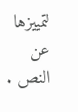لتمييزها عن النص .